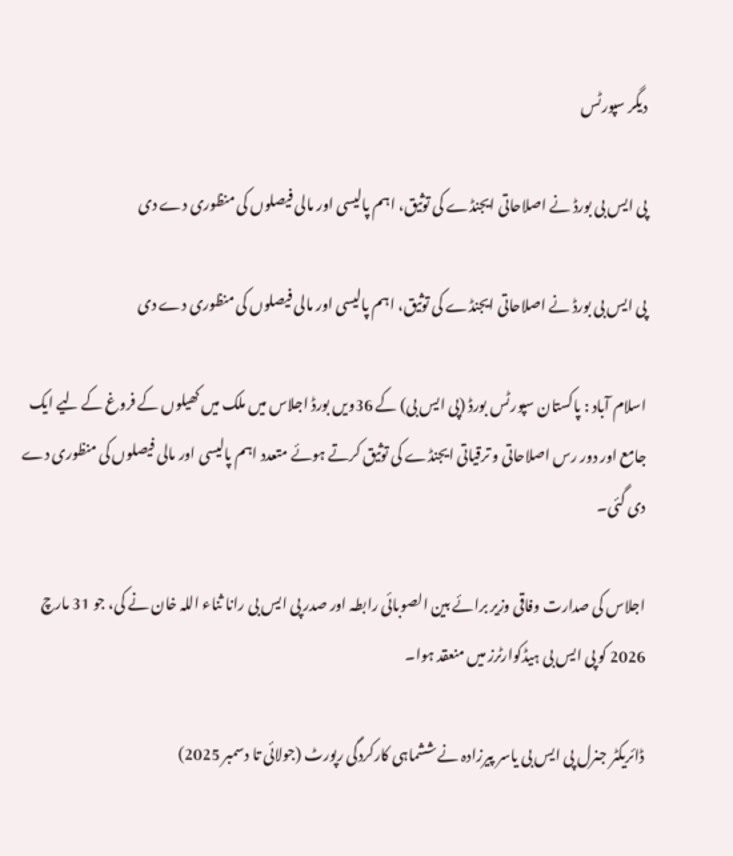دیگر سپورٹس

پی ایس بی بورڈ نے اصلاحاتی ایجنڈے کی توثیق، اہم پالیسی اور مالی فیصلوں کی منظوری دے دی

پی ایس بی بورڈ نے اصلاحاتی ایجنڈے کی توثیق، اہم پالیسی اور مالی فیصلوں کی منظوری دے دی

اسلام آباد : پاکستان سپورٹس بورڈ (پی ایس بی) کے 36ویں بورڈ اجلاس میں ملک میں کھیلوں کے فروغ کے لیے ایک جامع اور دور رس اصلاحاتی و ترقیاتی ایجنڈے کی توثیق کرتے ہوئے متعدد اہم پالیسی اور مالی فیصلوں کی منظوری دے دی گئی۔

اجلاس کی صدارت وفاقی وزیر برائے بین الصوبائی رابطہ اور صدر پی ایس بی رانا ثناء اللہ خان نے کی، جو 31 مارچ 2026 کو پی ایس بی ہیڈکوارٹرز میں منعقد ہوا۔

ڈائریکٹر جنرل پی ایس بی یاسر پیرزادہ نے ششماہی کارکردگی رپورٹ (جولائی تا دسمبر 2025)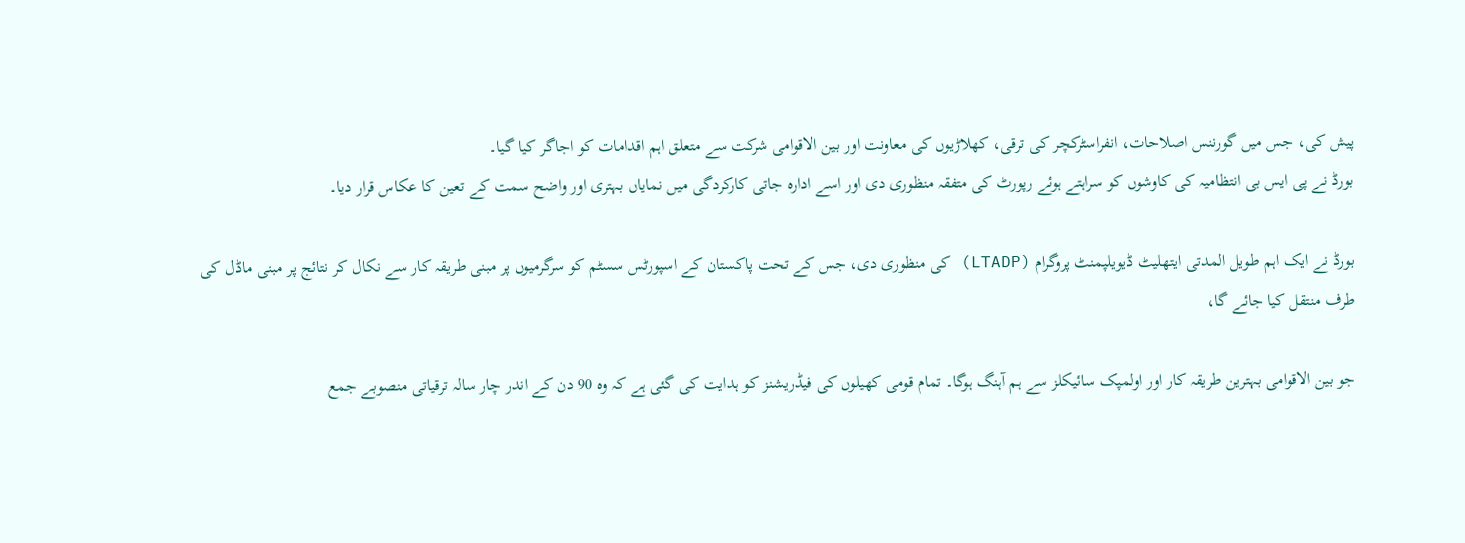پیش کی، جس میں گورننس اصلاحات، انفراسٹرکچر کی ترقی، کھلاڑیوں کی معاونت اور بین الاقوامی شرکت سے متعلق اہم اقدامات کو اجاگر کیا گیا۔
بورڈ نے پی ایس بی انتظامیہ کی کاوشوں کو سراہتے ہوئے رپورٹ کی متفقہ منظوری دی اور اسے ادارہ جاتی کارکردگی میں نمایاں بہتری اور واضح سمت کے تعین کا عکاس قرار دیا۔

بورڈ نے ایک اہم طویل المدتی ایتھلیٹ ڈیویلپمنٹ پروگرام (LTADP) کی منظوری دی، جس کے تحت پاکستان کے اسپورٹس سسٹم کو سرگرمیوں پر مبنی طریقہ کار سے نکال کر نتائج پر مبنی ماڈل کی طرف منتقل کیا جائے گا،

جو بین الاقوامی بہترین طریقہ کار اور اولمپک سائیکلز سے ہم آہنگ ہوگا۔ تمام قومی کھیلوں کی فیڈریشنز کو ہدایت کی گئی ہے کہ وہ 90 دن کے اندر چار سالہ ترقیاتی منصوبے جمع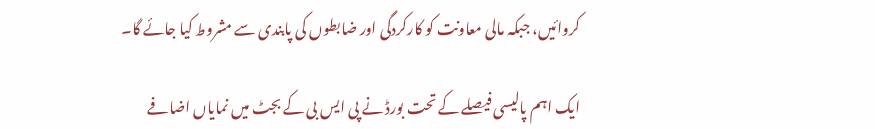کروائیں، جبکہ مالی معاونت کو کارکردگی اور ضابطوں کی پابندی سے مشروط کیا جائے گا۔

ایک اہم پالیسی فیصلے کے تحت بورڈ نے پی ایس بی کے بجٹ میں نمایاں اضافے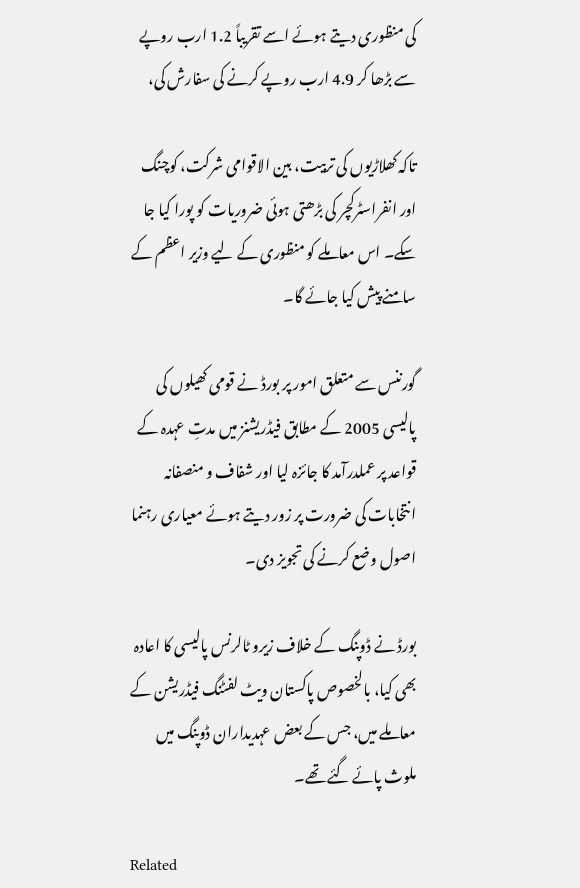کی منظوری دیتے ہوئے اسے تقریباً 1.2 ارب روپے سے بڑھا کر 4.9 ارب روپے کرنے کی سفارش کی،

تاکہ کھلاڑیوں کی تربیت، بین الاقوامی شرکت، کوچنگ اور انفراسٹرکچر کی بڑھتی ہوئی ضروریات کو پورا کیا جا سکے۔ اس معاملے کو منظوری کے لیے وزیر اعظم کے سامنے پیش کیا جائے گا۔

گورننس سے متعلق امور پر بورڈ نے قومی کھیلوں کی پالیسی 2005 کے مطابق فیڈریشنز میں مدتِ عہدہ کے قواعد پر عملدرآمد کا جائزہ لیا اور شفاف و منصفانہ انتخابات کی ضرورت پر زور دیتے ہوئے معیاری رہنما اصول وضع کرنے کی تجویز دی۔

بورڈ نے ڈوپنگ کے خلاف زیرو ٹالرنس پالیسی کا اعادہ بھی کیا، بالخصوص پاکستان ویٹ لفٹنگ فیڈریشن کے معاملے میں، جس کے بعض عہدیداران ڈوپنگ میں ملوث پائے گئے تھے۔

Related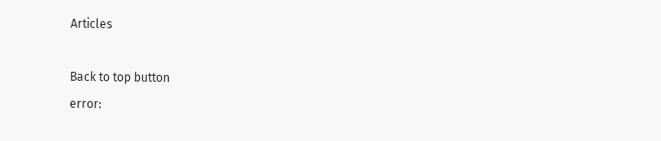Articles

Back to top button
error: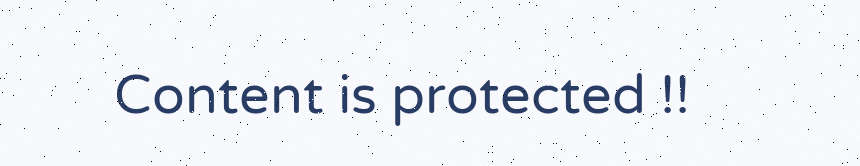Content is protected !!